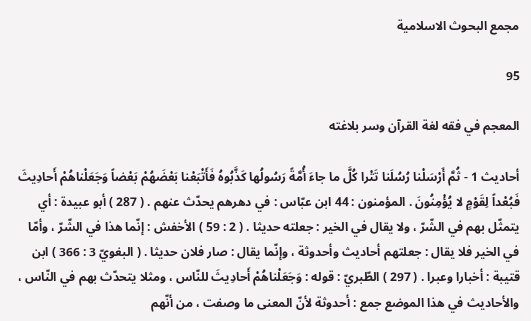مجمع البحوث الاسلامية

95

المعجم في فقه لغة القرآن وسر بلاغته

أحاديث 1 - ثُمَّ أَرْسَلْنا رُسُلَنا تَتْرا كُلَّ ما جاءَ أُمَّةً رَسُولُها كَذَّبُوهُ فَأَتْبَعْنا بَعْضَهُمْ بَعْضاً وَجَعَلْناهُمْ أَحادِيثَ فَبُعْداً لِقَوْمٍ لا يُؤْمِنُونَ . المؤمنون : 44 ابن عبّاس : في دهرهم يحدّث عنهم . ( 287 ) أبو عبيدة : أي يتمثّل بهم في الشّرّ ، ولا يقال في الخير : جعلته حديثا . ( 2 : 59 ) الأخفش : إنّما هذا في الشّرّ ، وأمّا في الخير فلا يقال : جعلتهم أحاديث وأحدوثة ، وإنّما يقال : صار فلان حديثا . ( البغويّ 3 : 366 ) ابن قتيبة : أخبارا وعبرا . ( 297 ) الطّبريّ : قوله : وَجَعَلْناهُمْ أَحادِيثَ للنّاس ، ومثلا يتحدّث بهم في النّاس ، والأحاديث في هذا الموضع جمع : أحدوثة لأنّ المعنى ما وصفت ، من أنّهم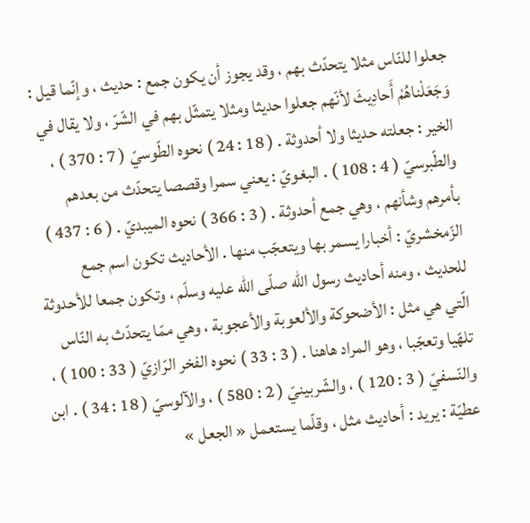جعلوا للنّاس مثلا يتحدّث بهم ، وقد يجوز أن يكون جمع : حديث ، وإنّما قيل : وَجَعَلْناهُمْ أَحادِيثَ لأنّهم جعلوا حديثا ومثلا يتمثّل بهم في الشّرّ ، ولا يقال في الخير : جعلته حديثا ولا أحدوثة . ( 18 : 24 ) نحوه الطّوسيّ ( 7 : 370 ) ، والطّبرسيّ ( 4 : 108 ) . البغويّ : يعني سمرا وقصصا يتحدّث من بعدهم بأمرهم وشأنهم ، وهي جمع أحدوثة . ( 3 : 366 ) نحوه الميبديّ . ( 6 : 437 ) الزّمخشريّ : أخبارا يسمر بها ويتعجّب منها . الأحاديث تكون اسم جمع للحديث ، ومنه أحاديث رسول اللّه صلّى اللّه عليه وسلّم ، وتكون جمعا للأحدوثة الّتي هي مثل : الأضحوكة والألعوبة والأعجوبة ، وهي ممّا يتحدّث به النّاس تلهّيا وتعجّبا ، وهو المراد هاهنا . ( 3 : 33 ) نحوه الفخر الرّازيّ ( 33 : 100 ) ، والنّسفيّ ( 3 : 120 ) ، والشّربينيّ ( 2 : 580 ) ، والآلوسيّ ( 18 : 34 ) . ابن عطيّة : يريد : أحاديث مثل ، وقلّما يستعمل « الجعل »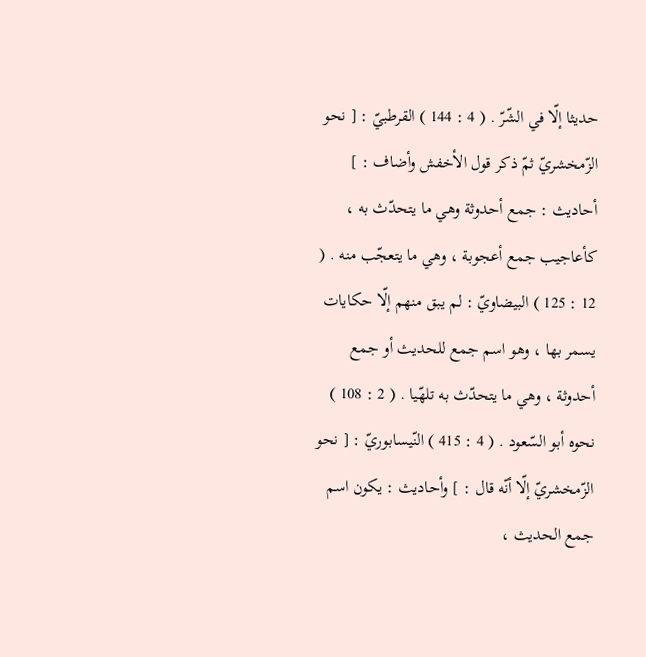حديثا إلّا في الشّرّ . ( 4 : 144 ) القرطبيّ : [ نحو الزّمخشريّ ثمّ ذكر قول الأخفش وأضاف : ] أحاديث : جمع أحدوثة وهي ما يتحدّث به ، كأعاجيب جمع أعجوبة ، وهي ما يتعجّب منه . ( 12 : 125 ) البيضاويّ : لم يبق منهم إلّا حكايات يسمر بها ، وهو اسم جمع للحديث أو جمع أحدوثة ، وهي ما يتحدّث به تلهّيا . ( 2 : 108 ) نحوه أبو السّعود . ( 4 : 415 ) النّيسابوريّ : [ نحو الزّمخشريّ إلّا أنّه قال : ] وأحاديث : يكون اسم جمع الحديث ،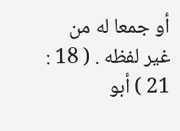أو جمعا له من غير لفظه . ( 18 : 21 ) أبو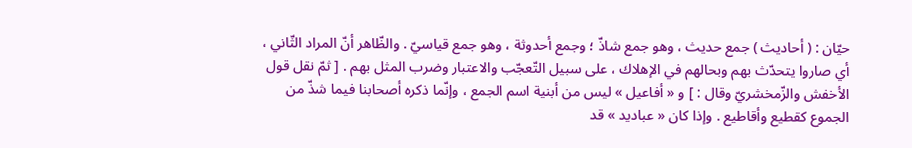حيّان : ( أحاديث ) جمع حديث ، وهو جمع شاذّ ؛ وجمع أحدوثة ، وهو جمع قياسيّ . والظّاهر أنّ المراد الثّاني ، أي صاروا يتحدّث بهم وبحالهم في الإهلاك ، على سبيل التّعجّب والاعتبار وضرب المثل بهم . [ ثمّ نقل قول الأخفش والزّمخشريّ وقال : ] و « أفاعيل » ليس من أبنية اسم الجمع ، وإنّما ذكره أصحابنا فيما شذّ من الجموع كقطيع وأقاطيع . وإذا كان « عباديد » قد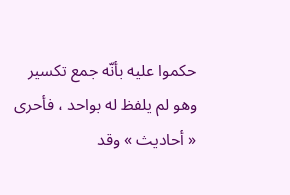حكموا عليه بأنّه جمع تكسير وهو لم يلفظ له بواحد ، فأحرى « أحاديث » وقد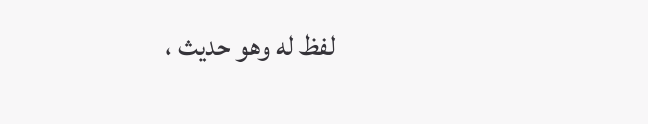لفظ له وهو حديث ،